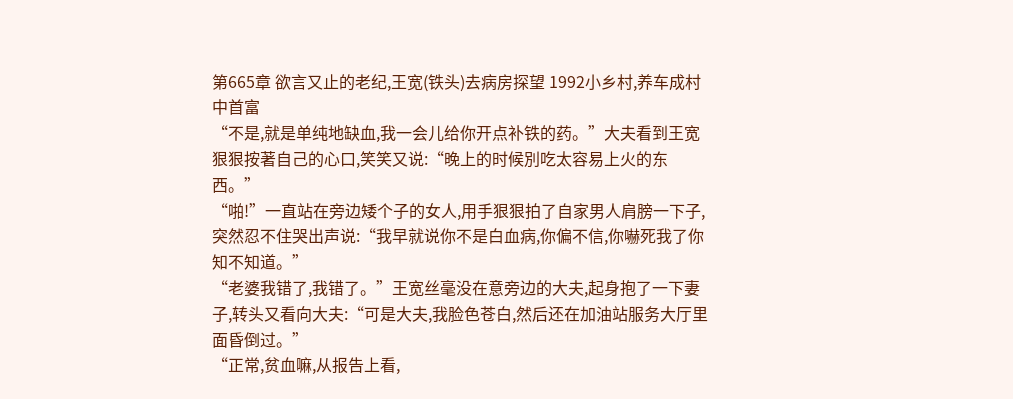第665章 欲言又止的老纪,王宽(铁头)去病房探望 1992小乡村,养车成村中首富
“不是,就是单纯地缺血,我一会儿给你开点补铁的药。”大夫看到王宽狠狠按著自己的心口,笑笑又说:“晚上的时候別吃太容易上火的东西。”
“啪!”一直站在旁边矮个子的女人,用手狠狠拍了自家男人肩膀一下子,突然忍不住哭出声说:“我早就说你不是白血病,你偏不信,你嚇死我了你知不知道。”
“老婆我错了,我错了。”王宽丝毫没在意旁边的大夫,起身抱了一下妻子,转头又看向大夫:“可是大夫,我脸色苍白,然后还在加油站服务大厅里面昏倒过。”
“正常,贫血嘛,从报告上看,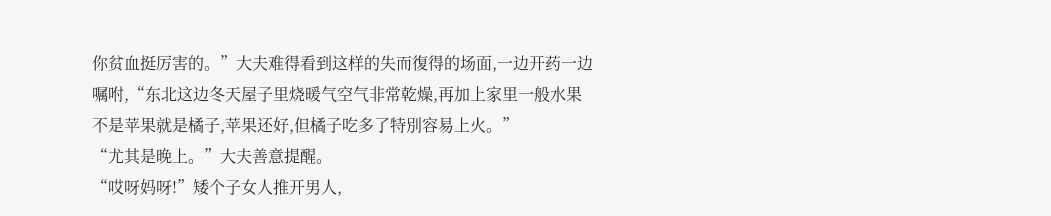你贫血挺厉害的。”大夫难得看到这样的失而復得的场面,一边开药一边嘱咐,“东北这边冬天屋子里烧暖气空气非常乾燥,再加上家里一般水果不是苹果就是橘子,苹果还好,但橘子吃多了特別容易上火。”
“尤其是晚上。”大夫善意提醒。
“哎呀妈呀!”矮个子女人推开男人,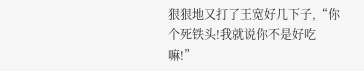狠狠地又打了王宽好几下子,“你个死铁头!我就说你不是好吃嘛!”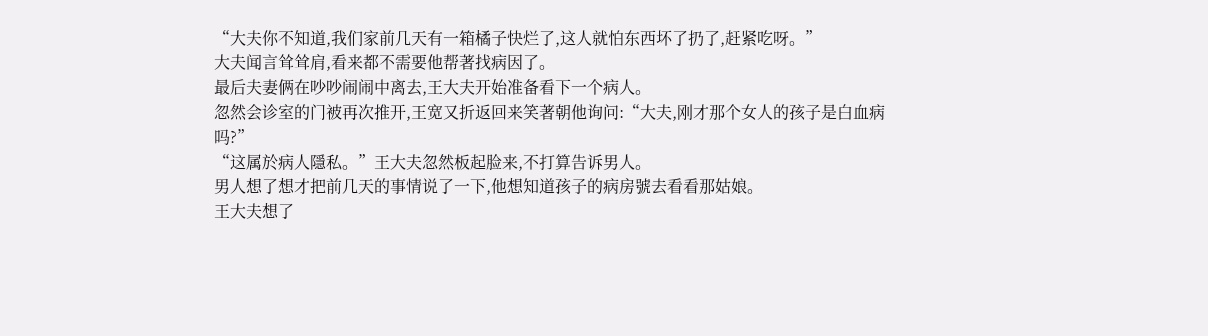“大夫你不知道,我们家前几天有一箱橘子快烂了,这人就怕东西坏了扔了,赶紧吃呀。”
大夫闻言耸耸肩,看来都不需要他帮著找病因了。
最后夫妻俩在吵吵闹闹中离去,王大夫开始准备看下一个病人。
忽然会诊室的门被再次推开,王宽又折返回来笑著朝他询问:“大夫,刚才那个女人的孩子是白血病吗?”
“这属於病人隱私。”王大夫忽然板起脸来,不打算告诉男人。
男人想了想才把前几天的事情说了一下,他想知道孩子的病房號去看看那姑娘。
王大夫想了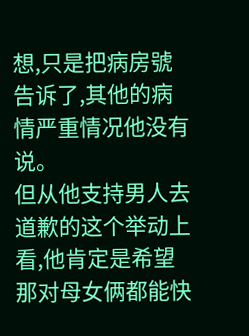想,只是把病房號告诉了,其他的病情严重情况他没有说。
但从他支持男人去道歉的这个举动上看,他肯定是希望那对母女俩都能快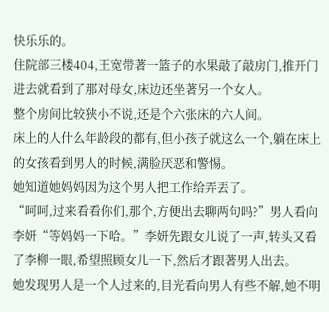快乐乐的。
住院部三楼404,王宽带著一篮子的水果敲了敲房门,推开门进去就看到了那对母女,床边还坐著另一个女人。
整个房间比较狭小不说,还是个六张床的六人间。
床上的人什么年龄段的都有,但小孩子就这么一个,躺在床上的女孩看到男人的时候,满脸厌恶和警惕。
她知道她妈妈因为这个男人把工作给弄丟了。
“呵呵,过来看看你们,那个,方便出去聊两句吗?”男人看向李妍“等妈妈一下哈。”李妍先跟女儿说了一声,转头又看了李柳一眼,希望照顾女儿一下,然后才跟著男人出去。
她发现男人是一个人过来的,目光看向男人有些不解,她不明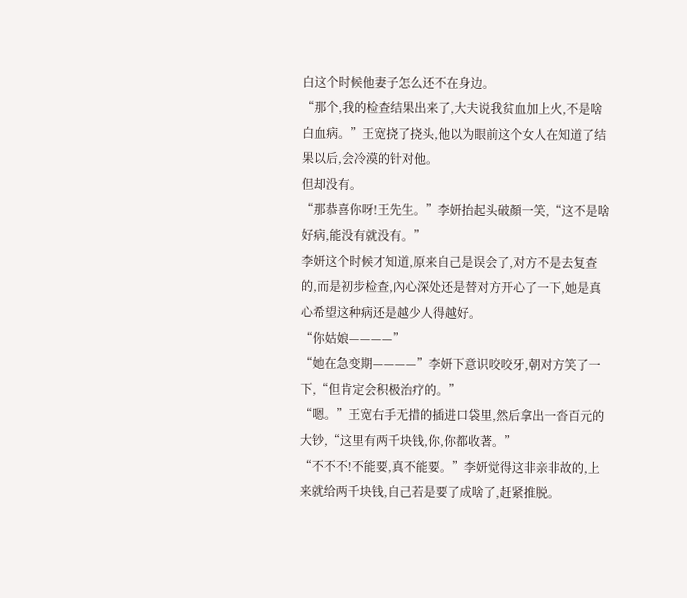白这个时候他妻子怎么还不在身边。
“那个,我的检查结果出来了,大夫说我贫血加上火,不是啥白血病。”王宽挠了挠头,他以为眼前这个女人在知道了结果以后,会冷漠的针对他。
但却没有。
“那恭喜你呀!王先生。”李妍抬起头破顏一笑,“这不是啥好病,能没有就没有。”
李妍这个时候才知道,原来自己是误会了,对方不是去复查的,而是初步检查,內心深处还是替对方开心了一下,她是真心希望这种病还是越少人得越好。
“你姑娘————”
“她在急变期————”李妍下意识咬咬牙,朝对方笑了一下,“但肯定会积极治疗的。”
“嗯。”王宽右手无措的插进口袋里,然后拿出一沓百元的大钞,“这里有两千块钱,你,你都收著。”
“不不不!不能要,真不能要。”李妍觉得这非亲非故的,上来就给两千块钱,自己若是要了成啥了,赶紧推脱。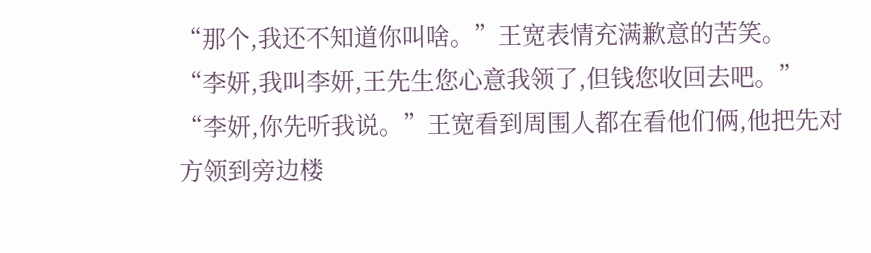“那个,我还不知道你叫啥。”王宽表情充满歉意的苦笑。
“李妍,我叫李妍,王先生您心意我领了,但钱您收回去吧。”
“李妍,你先听我说。”王宽看到周围人都在看他们俩,他把先对方领到旁边楼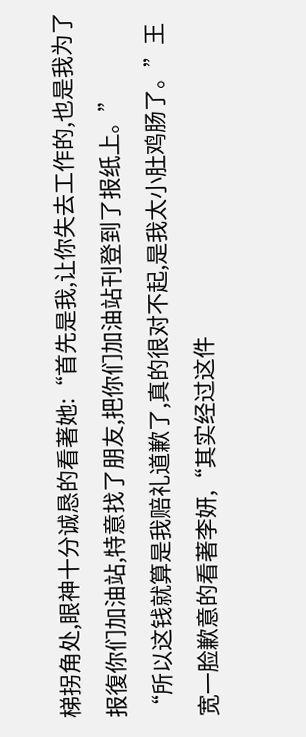梯拐角处,眼神十分诚恳的看著她:“首先是我,让你失去工作的,也是我为了报復你们加油站,特意找了朋友,把你们加油站刊登到了报纸上。”
“所以这钱就算是我赔礼道歉了,真的很对不起,是我太小肚鸡肠了。”王宽一脸歉意的看著李妍,“其实经过这件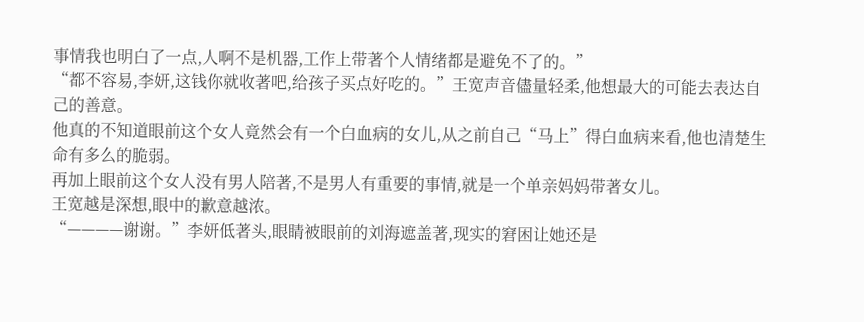事情我也明白了一点,人啊不是机器,工作上带著个人情绪都是避免不了的。”
“都不容易,李妍,这钱你就收著吧,给孩子买点好吃的。”王宽声音儘量轻柔,他想最大的可能去表达自己的善意。
他真的不知道眼前这个女人竟然会有一个白血病的女儿,从之前自己“马上”得白血病来看,他也清楚生命有多么的脆弱。
再加上眼前这个女人没有男人陪著,不是男人有重要的事情,就是一个单亲妈妈带著女儿。
王宽越是深想,眼中的歉意越浓。
“————谢谢。”李妍低著头,眼睛被眼前的刘海遮盖著,现实的窘困让她还是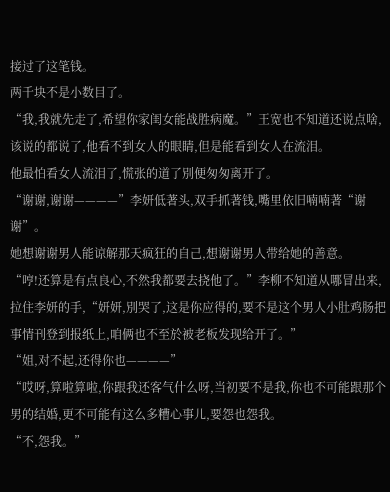接过了这笔钱。
两千块不是小数目了。
“我,我就先走了,希望你家闺女能战胜病魔。”王宽也不知道还说点啥,该说的都说了,他看不到女人的眼睛,但是能看到女人在流泪。
他最怕看女人流泪了,慌张的道了別便匆匆离开了。
“谢谢,谢谢————”李妍低著头,双手抓著钱,嘴里依旧喃喃著“谢谢”。
她想谢谢男人能谅解那天疯狂的自己,想谢谢男人带给她的善意。
“哼!还算是有点良心,不然我都要去挠他了。”李柳不知道从哪冒出来,拉住李妍的手,“妍妍,別哭了,这是你应得的,要不是这个男人小肚鸡肠把事情刊登到报纸上,咱俩也不至於被老板发现给开了。”
“姐,对不起,还得你也————”
“哎呀,算啦算啦,你跟我还客气什么呀,当初要不是我,你也不可能跟那个男的结婚,更不可能有这么多糟心事儿,要怨也怨我。
“不,怨我。”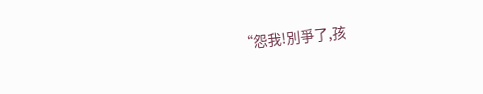“怨我!別爭了,孩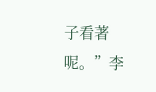子看著呢。”李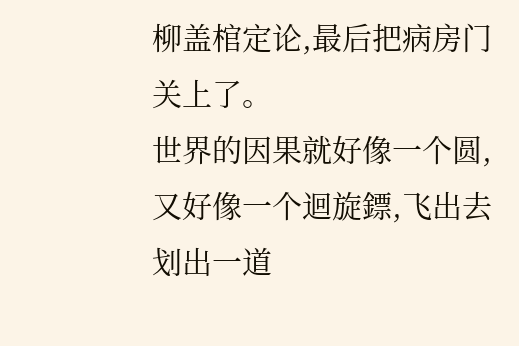柳盖棺定论,最后把病房门关上了。
世界的因果就好像一个圆,又好像一个迴旋鏢,飞出去划出一道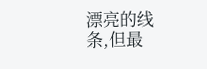漂亮的线条,但最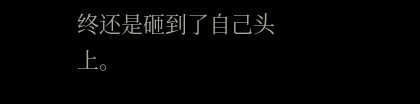终还是砸到了自己头上。